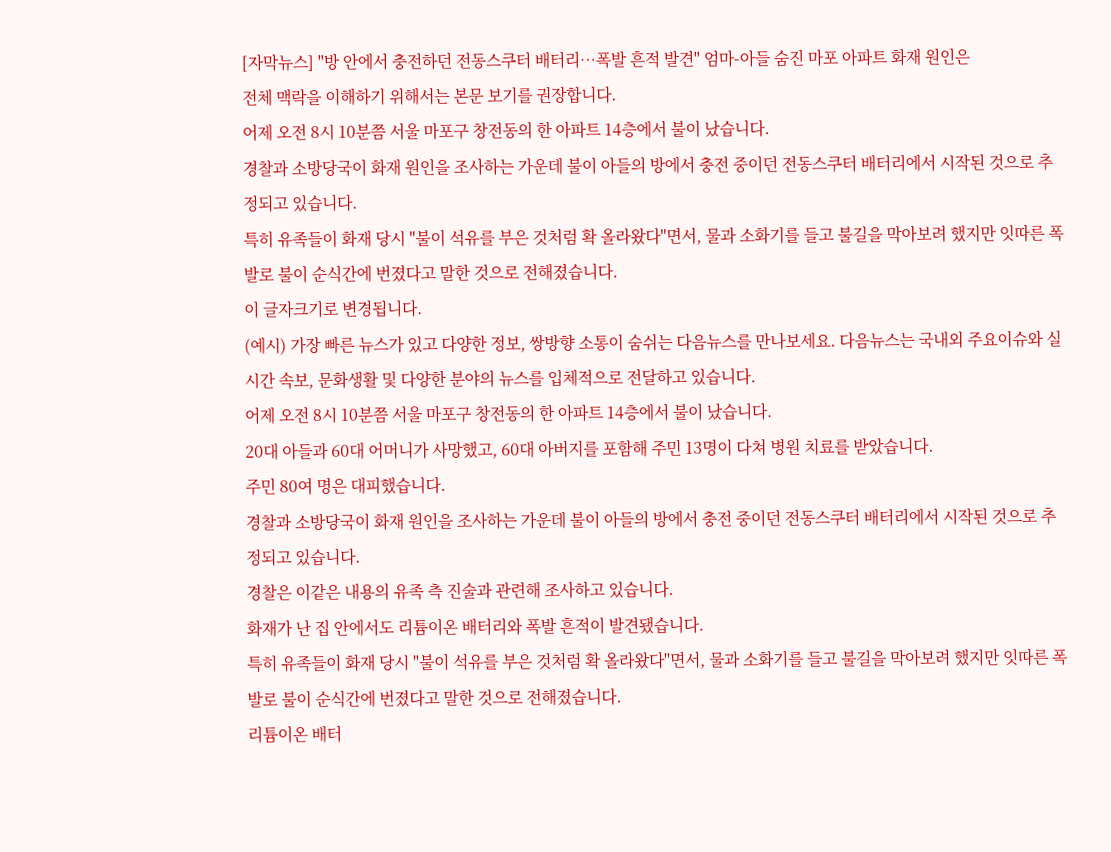[자막뉴스] "방 안에서 충전하던 전동스쿠터 배터리…폭발 흔적 발견" 엄마-아들 숨진 마포 아파트 화재 원인은
전체 맥락을 이해하기 위해서는 본문 보기를 권장합니다.
어제 오전 8시 10분쯤 서울 마포구 창전동의 한 아파트 14층에서 불이 났습니다.
경찰과 소방당국이 화재 원인을 조사하는 가운데 불이 아들의 방에서 충전 중이던 전동스쿠터 배터리에서 시작된 것으로 추정되고 있습니다.
특히 유족들이 화재 당시 "불이 석유를 부은 것처럼 확 올라왔다"면서, 물과 소화기를 들고 불길을 막아보려 했지만 잇따른 폭발로 불이 순식간에 번졌다고 말한 것으로 전해졌습니다.
이 글자크기로 변경됩니다.
(예시) 가장 빠른 뉴스가 있고 다양한 정보, 쌍방향 소통이 숨쉬는 다음뉴스를 만나보세요. 다음뉴스는 국내외 주요이슈와 실시간 속보, 문화생활 및 다양한 분야의 뉴스를 입체적으로 전달하고 있습니다.
어제 오전 8시 10분쯤 서울 마포구 창전동의 한 아파트 14층에서 불이 났습니다.
20대 아들과 60대 어머니가 사망했고, 60대 아버지를 포함해 주민 13명이 다쳐 병원 치료를 받았습니다.
주민 80여 명은 대피했습니다.
경찰과 소방당국이 화재 원인을 조사하는 가운데 불이 아들의 방에서 충전 중이던 전동스쿠터 배터리에서 시작된 것으로 추정되고 있습니다.
경찰은 이같은 내용의 유족 측 진술과 관련해 조사하고 있습니다.
화재가 난 집 안에서도 리튬이온 배터리와 폭발 흔적이 발견됐습니다.
특히 유족들이 화재 당시 "불이 석유를 부은 것처럼 확 올라왔다"면서, 물과 소화기를 들고 불길을 막아보려 했지만 잇따른 폭발로 불이 순식간에 번졌다고 말한 것으로 전해졌습니다.
리튬이온 배터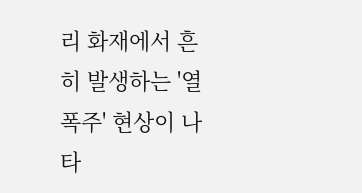리 화재에서 흔히 발생하는 '열폭주' 현상이 나타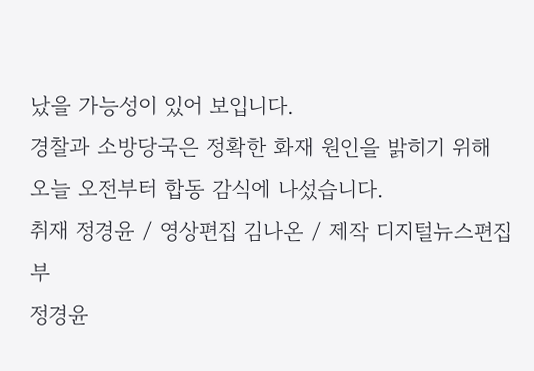났을 가능성이 있어 보입니다.
경찰과 소방당국은 정확한 화재 원인을 밝히기 위해 오늘 오전부터 합동 감식에 나섰습니다.
취재 정경윤 / 영상편집 김나온 / 제작 디지털뉴스편집부
정경윤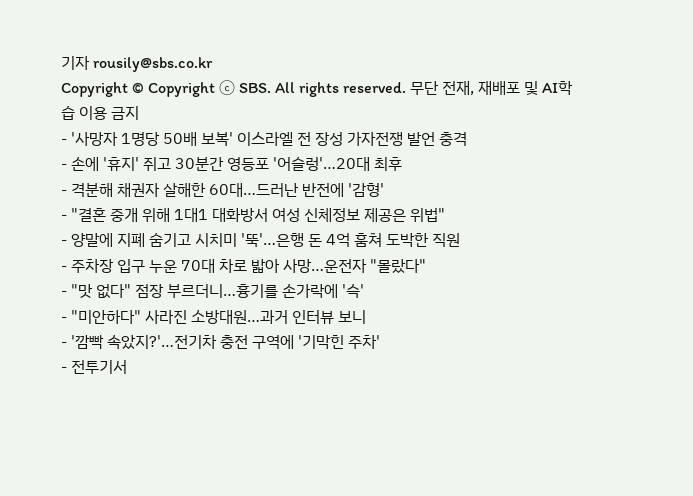기자 rousily@sbs.co.kr
Copyright © Copyright ⓒ SBS. All rights reserved. 무단 전재, 재배포 및 AI학습 이용 금지
- '사망자 1명당 50배 보복' 이스라엘 전 장성 가자전쟁 발언 충격
- 손에 '휴지' 쥐고 30분간 영등포 '어슬렁'…20대 최후
- 격분해 채권자 살해한 60대…드러난 반전에 '감형'
- "결혼 중개 위해 1대1 대화방서 여성 신체정보 제공은 위법"
- 양말에 지폐 숨기고 시치미 '뚝'…은행 돈 4억 훔쳐 도박한 직원
- 주차장 입구 누운 70대 차로 밟아 사망…운전자 "몰랐다"
- "맛 없다" 점장 부르더니…흉기를 손가락에 '슥'
- "미안하다" 사라진 소방대원…과거 인터뷰 보니
- '깜빡 속았지?'…전기차 충전 구역에 '기막힌 주차'
- 전투기서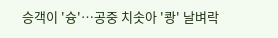승객이 '슝'…공중 치솟아 '쾅' 날벼락